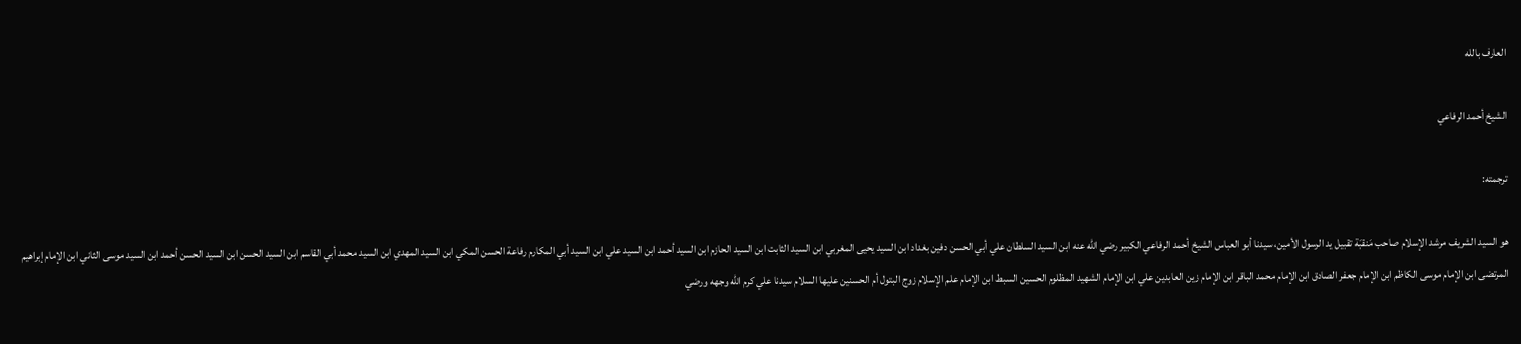العارف بالله

الشيخ أحمد الرفاعي

ترجمته:

هو السيد الشريف مرشد الإسلام صاحب مَنقبَة تقبيل يد الرسول الأمين، سيدنا أبو العباس الشيخ أحمد الرفاعي الكبير رضي الله عنه ابن السيد السلطان علي أبي الحسن دفين بغداد ابن السيد يحيى المغربي ابن السيد الثابت ابن السيد الحازم ابن السيد أحمد ابن السيد علي ابن السيد أبي المكارم رفاعة الحسن المكي ابن السيد المهدي ابن السيد محمد أبي القاسم ابن السيد الحسن ابن السيد الحسن أحمد ابن السيد موسى الثاني ابن الإمام إبراهيم المرتضى ابن الإمام موسى الكاظم ابن الإمام جعفر الصادق ابن الإمام محمد الباقر ابن الإمام زين العابدين علي ابن الإمام الشهيد المظلوم الحسين السبط ابن الإمام علم الإسلام زوج البتول أم الحسنين عليها السلام سيدنا علي كرم الله وجهه ورضي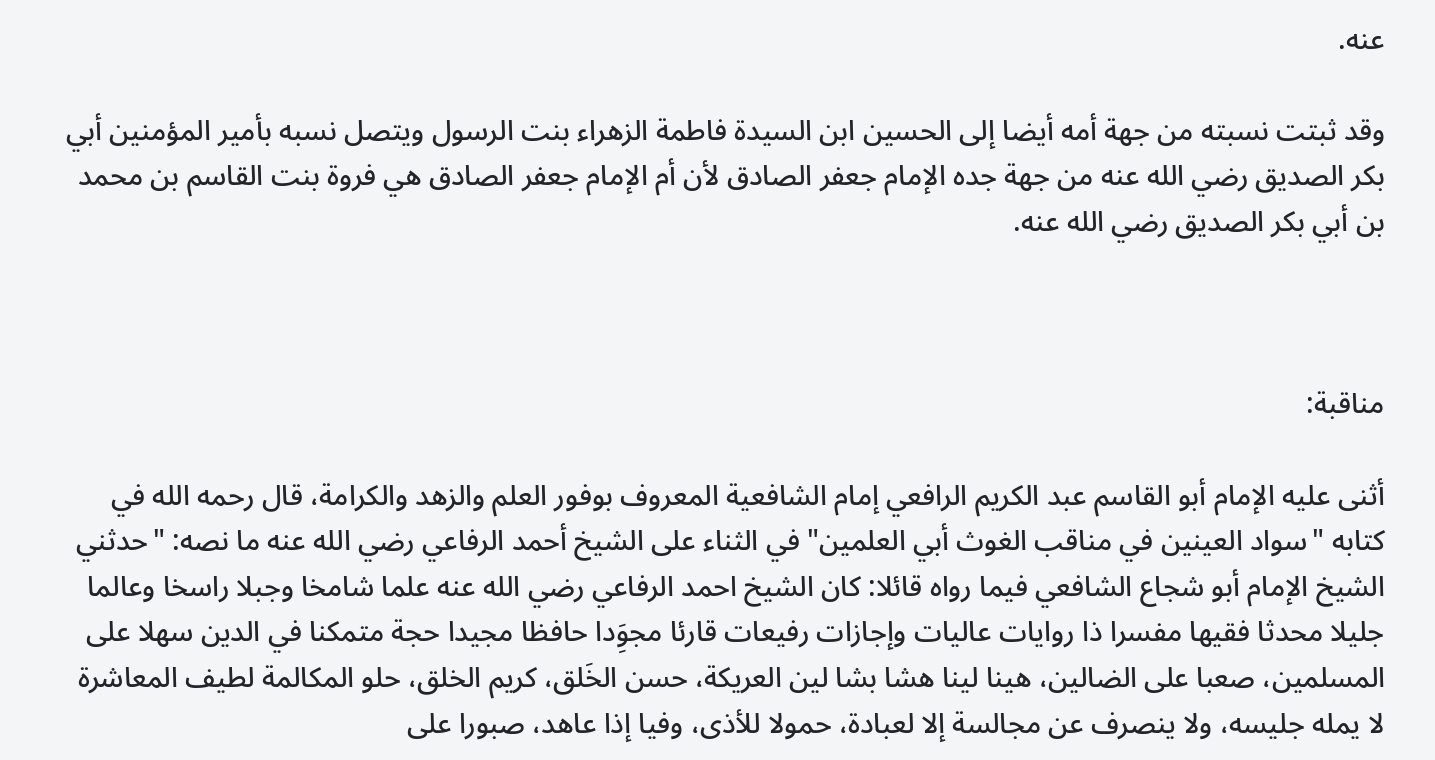عنه.

وقد ثبتت نسبته من جهة أمه أيضا إلى الحسين ابن السيدة فاطمة الزهراء بنت الرسول ويتصل نسبه بأمير المؤمنين أبي بكر الصديق رضي الله عنه من جهة جده الإمام جعفر الصادق لأن أم الإمام جعفر الصادق هي فروة بنت القاسم بن محمد بن أبي بكر الصديق رضي الله عنه.



مناقبة:

أثنى عليه الإمام أبو القاسم عبد الكريم الرافعي إمام الشافعية المعروف بوفور العلم والزهد والكرامة، قال رحمه الله في كتابه "سواد العينين في مناقب الغوث أبي العلمين" في الثناء على الشيخ أحمد الرفاعي رضي الله عنه ما نصه: "حدثني الشيخ الإمام أبو شجاع الشافعي فيما رواه قائلا: كان الشيخ احمد الرفاعي رضي الله عنه علما شامخا وجبلا راسخا وعالما جليلا محدثا فقيها مفسرا ذا روايات عاليات وإجازات رفيعات قارئا مجوَِدا حافظا مجيدا حجة متمكنا في الدين سهلا على المسلمين، صعبا على الضالين، هينا لينا هشا بشا لين العريكة، حسن الخَلق، كريم الخلق، حلو المكالمة لطيف المعاشرة لا يمله جليسه، ولا ينصرف عن مجالسة إلا لعبادة، حمولا للأذى، وفيا إذا عاهد، صبورا على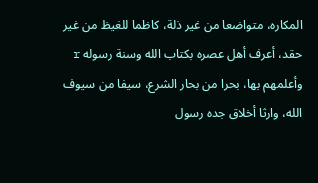المكاره، متواضعا من غير ذلة، كاظما للغيظ من غير حقد، أعرف أهل عصره بكتاب الله وسنة رسوله r وأعلمهم بها، بحرا من بحار الشرع، سيفا من سيوف الله، وارثا أخلاق جده رسول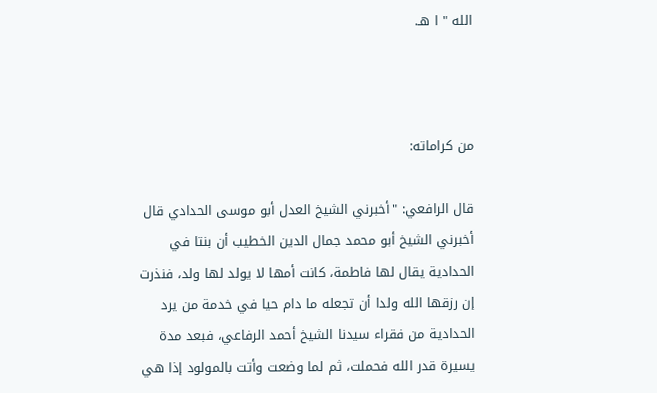الله " ا هـ.



من كراماته:

قال الرافعي: "أخبرني الشيخ العدل أبو موسى الحدادي قال أخبرني الشيخ أبو محمد جمال الدين الخطيب أن بنتا في الحدادية يقال لها فاطمة، كانت أمها لا يولد لها ولد، فنذرت إن رزقها الله ولدا أن تجعله ما دام حيا في خدمة من يرد الحدادية من فقراء سيدنا الشيخ أحمد الرفاعي، فبعد مدة يسيرة قدر الله فحملت، ثم لما وضعت وأتت بالمولود إذا هي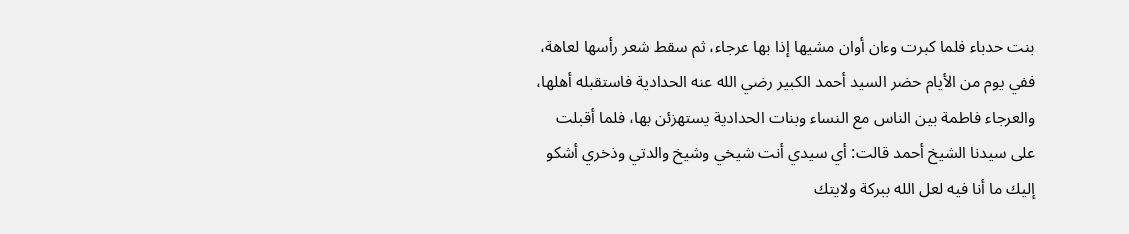بنت حدباء فلما كبرت وءان أوان مشيها إذا بها عرجاء، ثم سقط شعر رأسها لعاهة، ففي يوم من الأيام حضر السيد أحمد الكبير رضي الله عنه الحدادية فاستقبله أهلها، والعرجاء فاطمة بين الناس مع النساء وبنات الحدادية يستهزئن بها، فلما أقبلت على سيدنا الشيخ أحمد قالت: أي سيدي أنت شيخي وشيخ والدتي وذخري أشكو إليك ما أنا فيه لعل الله ببركة ولايتك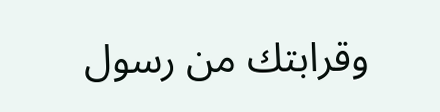وقرابتك من رسول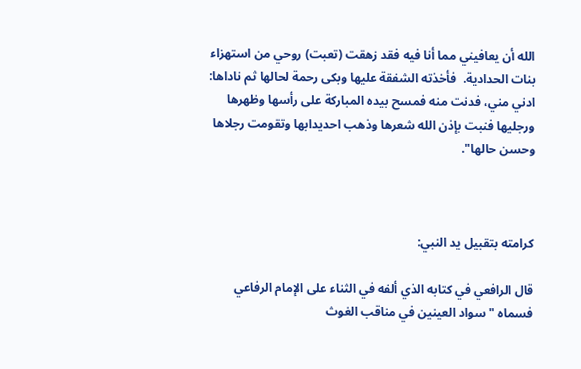الله أن يعافيني مما أنا فيه فقد زهقت (تعبت) روحي من استهزاء بنات الحدادية.  فأخذته الشفقة عليها وبكى رحمة لحالها ثم ناداها: ادني مني، فدنت منه فمسح بيده المباركة على رأسها وظهرها ورجليها فنبت بإذن الله شعرها وذهب احديدابها وتقومت رجلاها وحسن حالها".



كرامته بتقبيل يد النبي:

قال الرافعي في كتابه الذي ألفه في الثناء على الإمام الرفاعي فسماه "سواد العينين في مناقب الغوث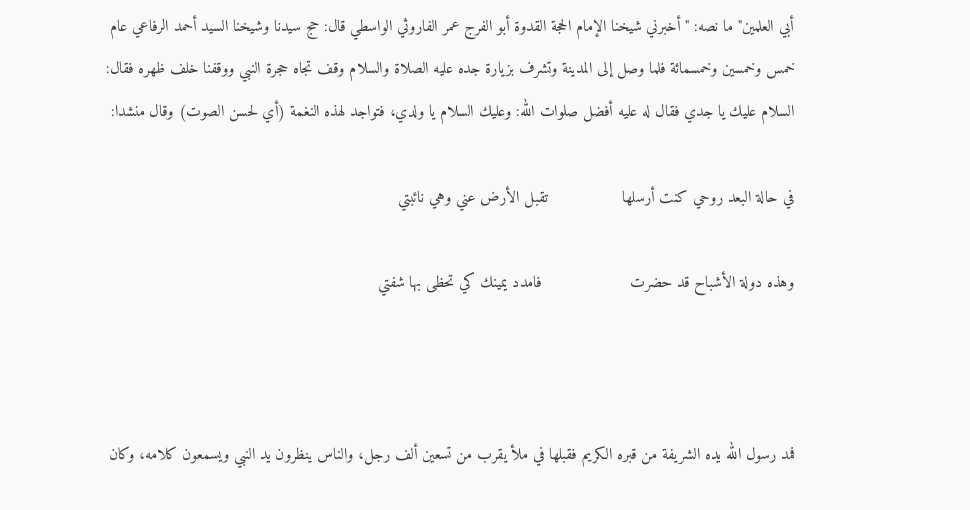أبي العلمين" ما نصه: "أخبرني شيخنا الإمام الحجة القدوة أبو الفرج عمر الفاروثي الواسطي قال: حج سيدنا وشيخنا السيد أحمد الرفاعي عام خمس وخمسين وخمسمائة فلما وصل إلى المدينة وتشرف بزيارة جده عليه الصلاة والسلام وقف تجاه حجرة النبي ووقفنا خلف ظهره فقال: السلام عليك يا جدي فقال له عليه أفضل صلوات الله: وعليك السلام يا ولدي، فتواجد لهذه النغمة (أي لحسن الصوت) وقال منشدا:

في حالة البعد روحي كنت أرسلها                تقبل الأرض عني وهي نائبتي

وهذه دولة الأشباح قد حضرت                   فامدد يمينك كي تحظى بها شفتي



فمد رسول الله يده الشريفة من قبره الكريم فقبلها في ملأ يقرب من تسعين ألف رجل، والناس ينظرون يد النبي ويسمعون كلامه، وكان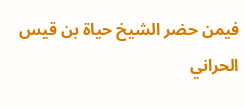فيمن حضر الشيخ حياة بن قيس الحراني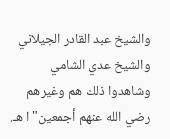والشيخ عبد القادر الجيلاني والشيخ عدي الشامي وشاهدوا ذلك هم وغيرهم رضي الله عنهم أجمعين" ا هـ.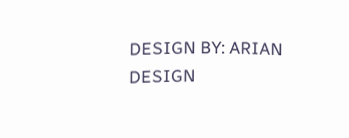DESIGN BY: ARIAN DESIGN